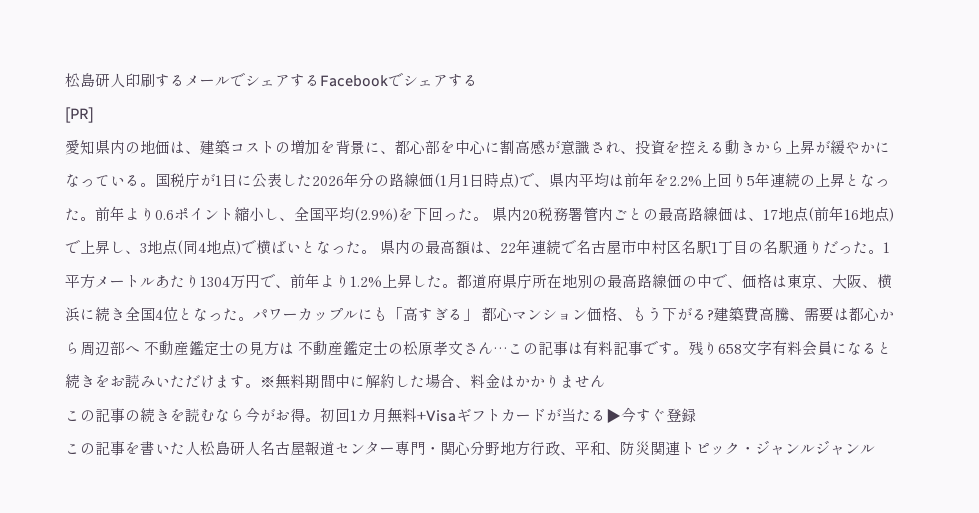松島研人印刷するメールでシェアするFacebookでシェアする
[PR]
愛知県内の地価は、建築コストの増加を背景に、都心部を中心に割高感が意識され、投資を控える動きから上昇が緩やかになっている。国税庁が1日に公表した2026年分の路線価(1月1日時点)で、県内平均は前年を2.2%上回り5年連続の上昇となった。前年より0.6ポイント縮小し、全国平均(2.9%)を下回った。 県内20税務署管内ごとの最高路線価は、17地点(前年16地点)で上昇し、3地点(同4地点)で横ばいとなった。 県内の最高額は、22年連続で名古屋市中村区名駅1丁目の名駅通りだった。1平方メートルあたり1304万円で、前年より1.2%上昇した。都道府県庁所在地別の最高路線価の中で、価格は東京、大阪、横浜に続き全国4位となった。パワーカップルにも「高すぎる」 都心マンション価格、もう下がる?建築費高騰、需要は都心から周辺部へ 不動産鑑定士の見方は 不動産鑑定士の松原孝文さん…この記事は有料記事です。残り658文字有料会員になると続きをお読みいただけます。※無料期間中に解約した場合、料金はかかりません
この記事の続きを読むなら今がお得。初回1カ月無料+Visaギフトカードが当たる▶今すぐ登録
この記事を書いた人松島研人名古屋報道センター専門・関心分野地方行政、平和、防災関連トピック・ジャンルジャンル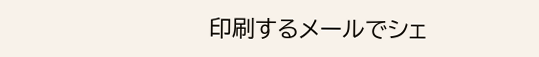印刷するメールでシェ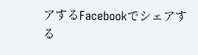アするFacebookでシェアする